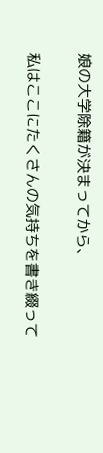娘の大学除籍が決まってから、

私はここにたくさんの気持ちを書き綴って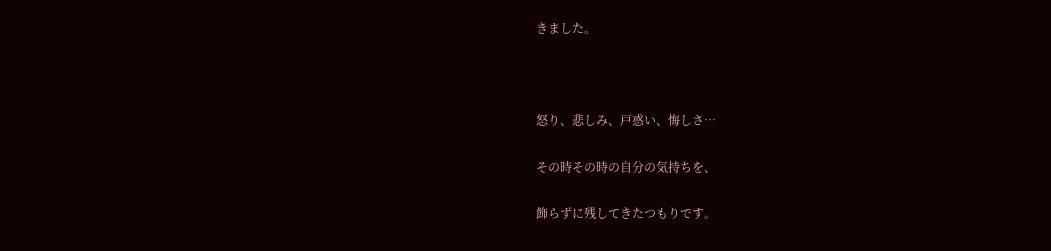きました。



怒り、悲しみ、戸惑い、悔しさ…

その時その時の自分の気持ちを、

飾らずに残してきたつもりです。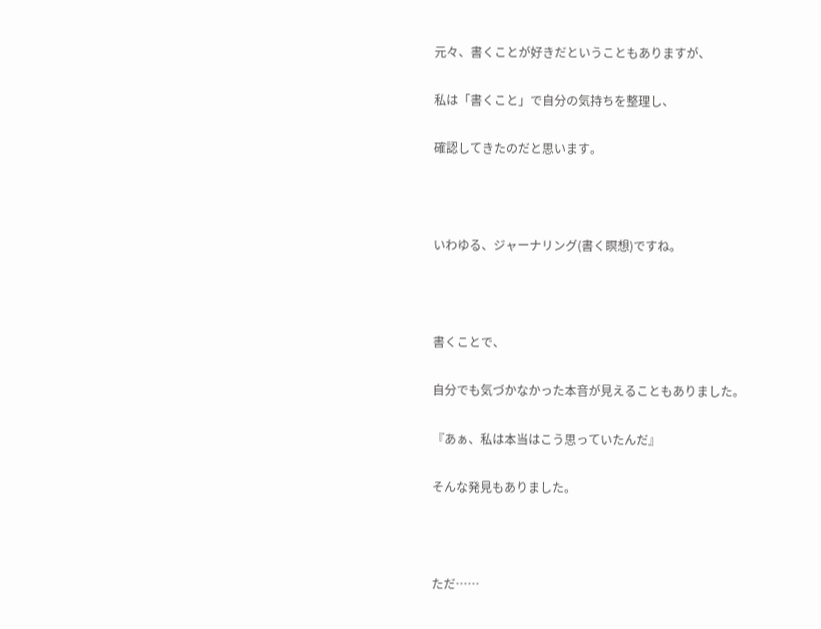元々、書くことが好きだということもありますが、

私は「書くこと」で自分の気持ちを整理し、

確認してきたのだと思います。



いわゆる、ジャーナリング(書く瞑想)ですね。



書くことで、

自分でも気づかなかった本音が見えることもありました。

『あぁ、私は本当はこう思っていたんだ』

そんな発見もありました。



ただ……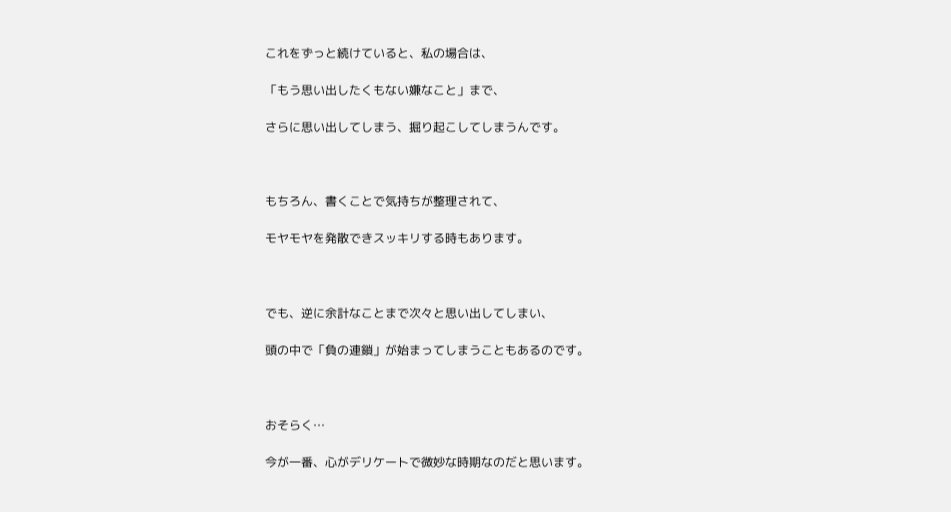これをずっと続けていると、私の場合は、

「もう思い出したくもない嫌なこと」まで、

さらに思い出してしまう、掘り起こしてしまうんです。



もちろん、書くことで気持ちが整理されて、

モヤモヤを発散できスッキリする時もあります。



でも、逆に余計なことまで次々と思い出してしまい、

頭の中で「負の連鎖」が始まってしまうこともあるのです。



おそらく…

今が一番、心がデリケートで微妙な時期なのだと思います。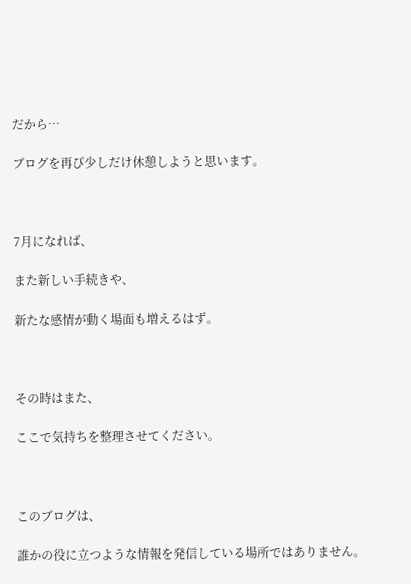だから…

ブログを再び少しだけ休憩しようと思います。



7月になれば、

また新しい手続きや、

新たな感情が動く場面も増えるはず。



その時はまた、

ここで気持ちを整理させてください。



このブログは、

誰かの役に立つような情報を発信している場所ではありません。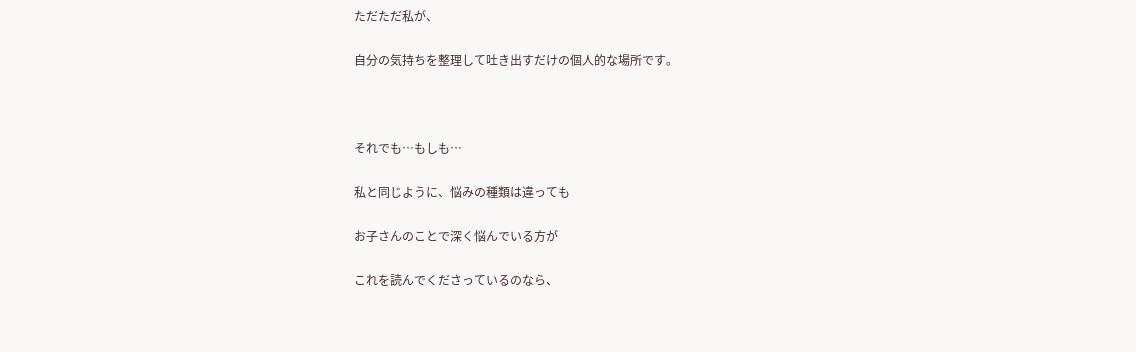ただただ私が、

自分の気持ちを整理して吐き出すだけの個人的な場所です。



それでも…もしも…

私と同じように、悩みの種類は違っても

お子さんのことで深く悩んでいる方が

これを読んでくださっているのなら、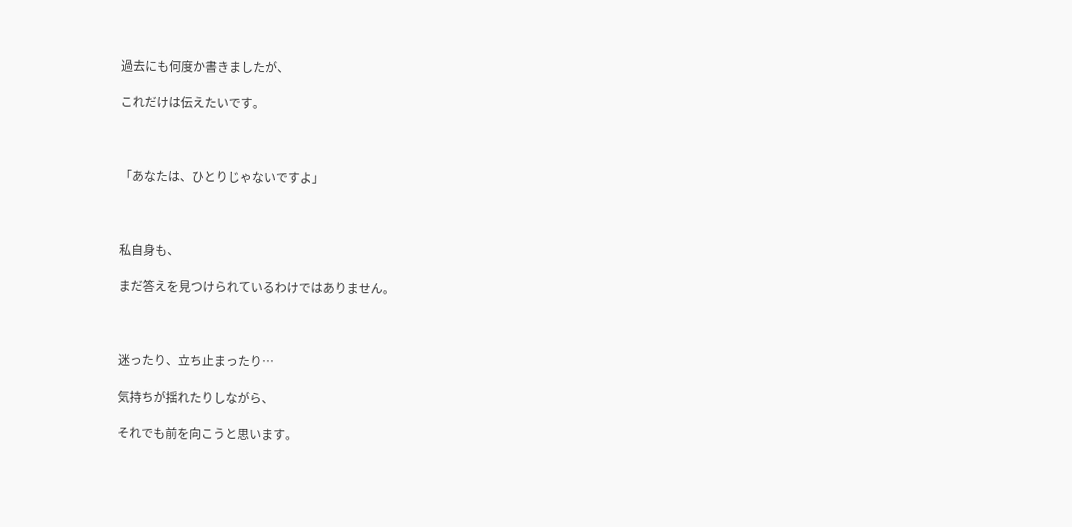過去にも何度か書きましたが、

これだけは伝えたいです。



「あなたは、ひとりじゃないですよ」



私自身も、

まだ答えを見つけられているわけではありません。



迷ったり、立ち止まったり…

気持ちが揺れたりしながら、

それでも前を向こうと思います。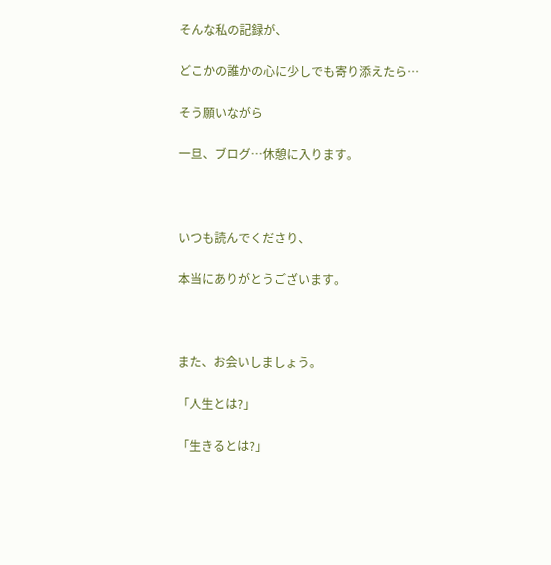そんな私の記録が、

どこかの誰かの心に少しでも寄り添えたら…

そう願いながら

一旦、ブログ…休憩に入ります。



いつも読んでくださり、

本当にありがとうございます。



また、お会いしましょう。

「人生とは?」

「生きるとは?」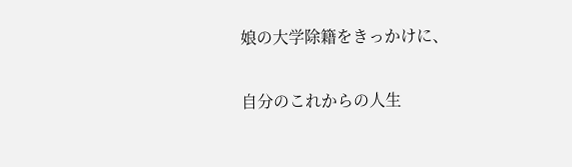娘の大学除籍をきっかけに、

自分のこれからの人生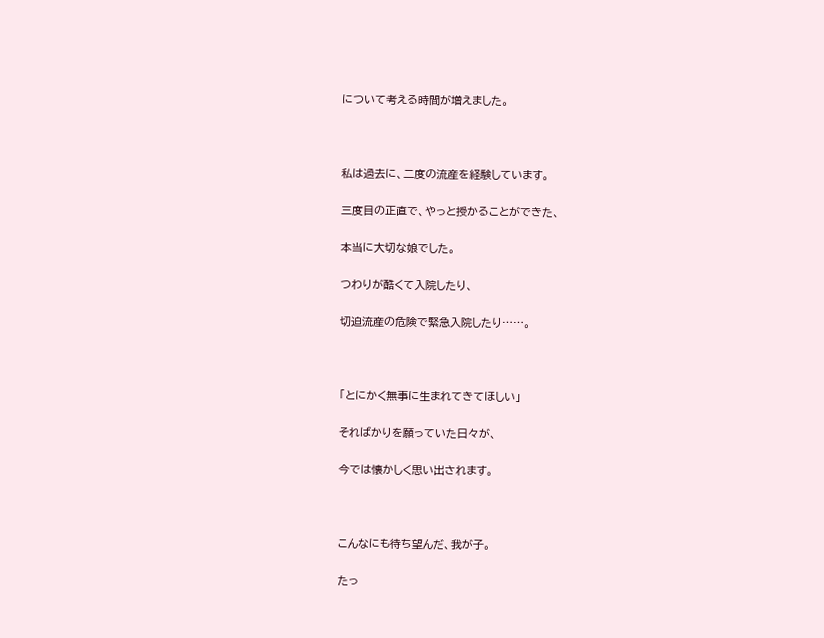について考える時間が増えました。



私は過去に、二度の流産を経験しています。

三度目の正直で、やっと授かることができた、

本当に大切な娘でした。

つわりが酷くて入院したり、

切迫流産の危険で緊急入院したり……。



「とにかく無事に生まれてきてほしい」

そればかりを願っていた日々が、

今では懐かしく思い出されます。



こんなにも待ち望んだ、我が子。

たっ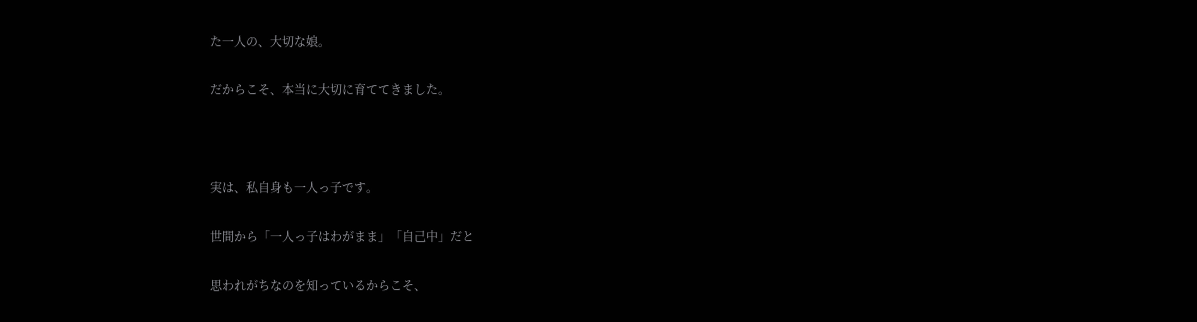た一人の、大切な娘。

だからこそ、本当に大切に育ててきました。



実は、私自身も一人っ子です。

世間から「一人っ子はわがまま」「自己中」だと

思われがちなのを知っているからこそ、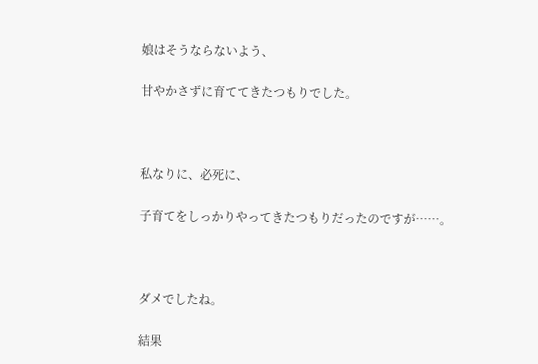娘はそうならないよう、

甘やかさずに育ててきたつもりでした。



私なりに、必死に、

子育てをしっかりやってきたつもりだったのですが……。



ダメでしたね。

結果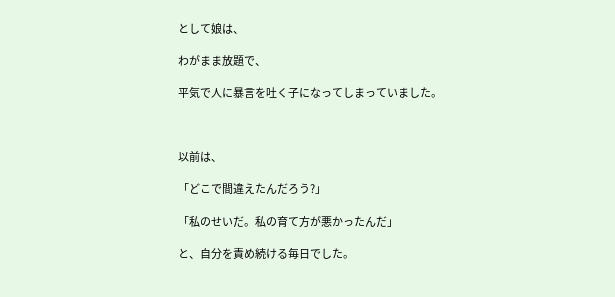として娘は、

わがまま放題で、

平気で人に暴言を吐く子になってしまっていました。



以前は、

「どこで間違えたんだろう?」

「私のせいだ。私の育て方が悪かったんだ」

と、自分を責め続ける毎日でした。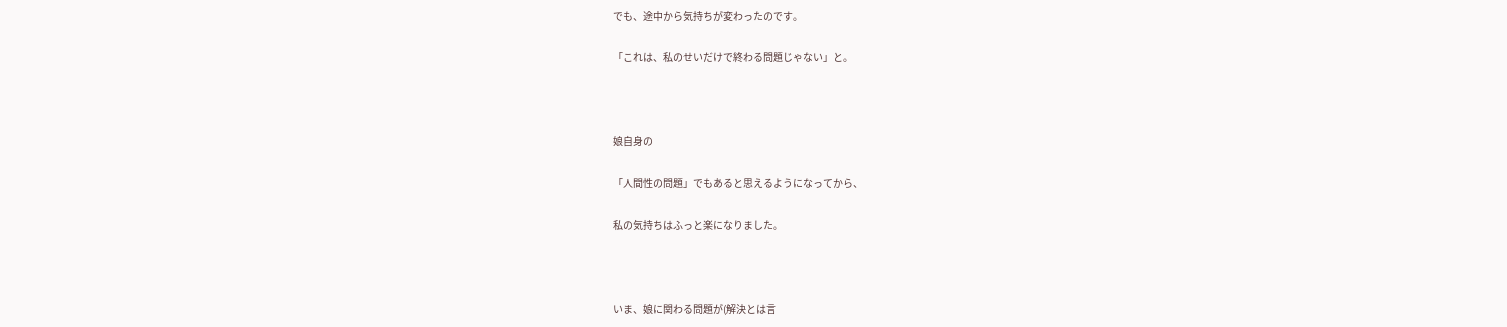でも、途中から気持ちが変わったのです。

「これは、私のせいだけで終わる問題じゃない」と。



娘自身の

「人間性の問題」でもあると思えるようになってから、

私の気持ちはふっと楽になりました。



いま、娘に関わる問題が(解決とは言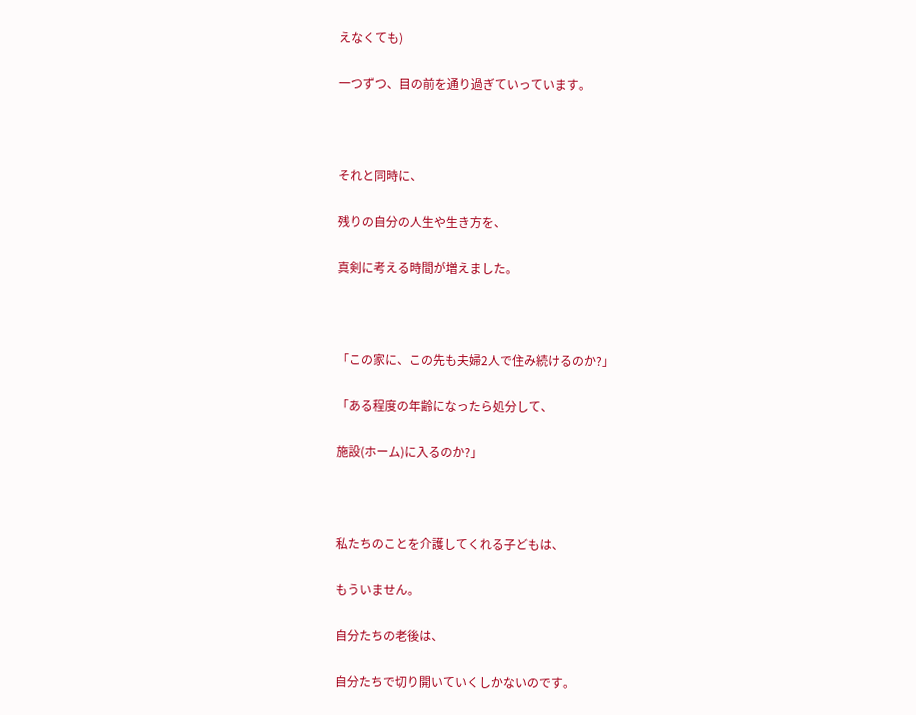えなくても)

一つずつ、目の前を通り過ぎていっています。



それと同時に、

残りの自分の人生や生き方を、

真剣に考える時間が増えました。



「この家に、この先も夫婦2人で住み続けるのか?」

「ある程度の年齢になったら処分して、

施設(ホーム)に入るのか?」



私たちのことを介護してくれる子どもは、

もういません。

自分たちの老後は、

自分たちで切り開いていくしかないのです。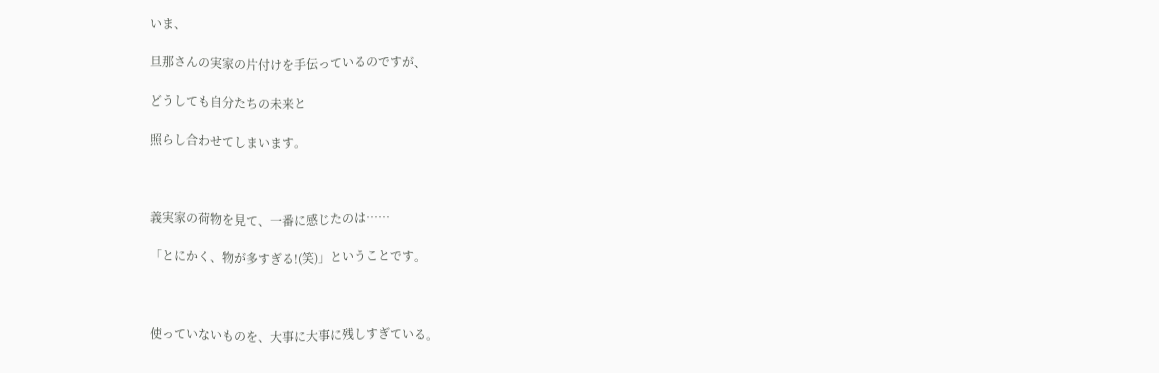いま、

旦那さんの実家の片付けを手伝っているのですが、

どうしても自分たちの未来と

照らし合わせてしまいます。



義実家の荷物を見て、一番に感じたのは……

「とにかく、物が多すぎる!(笑)」ということです。



使っていないものを、大事に大事に残しすぎている。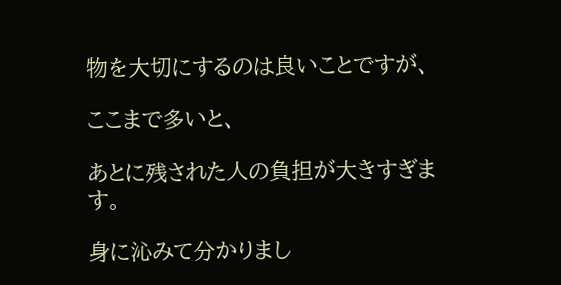物を大切にするのは良いことですが、

ここまで多いと、

あとに残された人の負担が大きすぎます。

身に沁みて分かりまし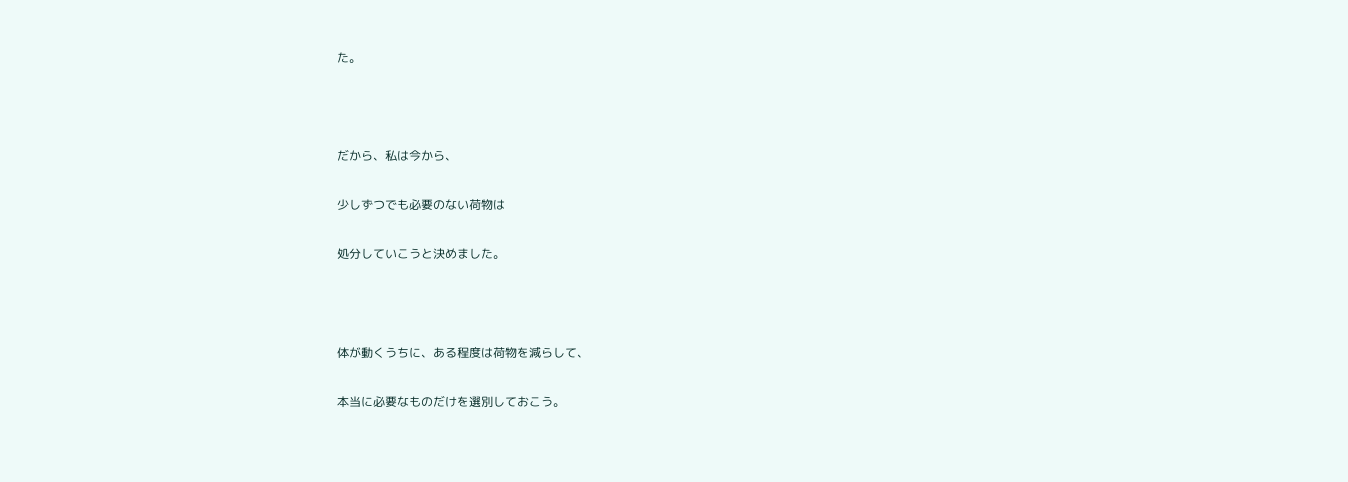た。



だから、私は今から、

少しずつでも必要のない荷物は

処分していこうと決めました。



体が動くうちに、ある程度は荷物を減らして、

本当に必要なものだけを選別しておこう。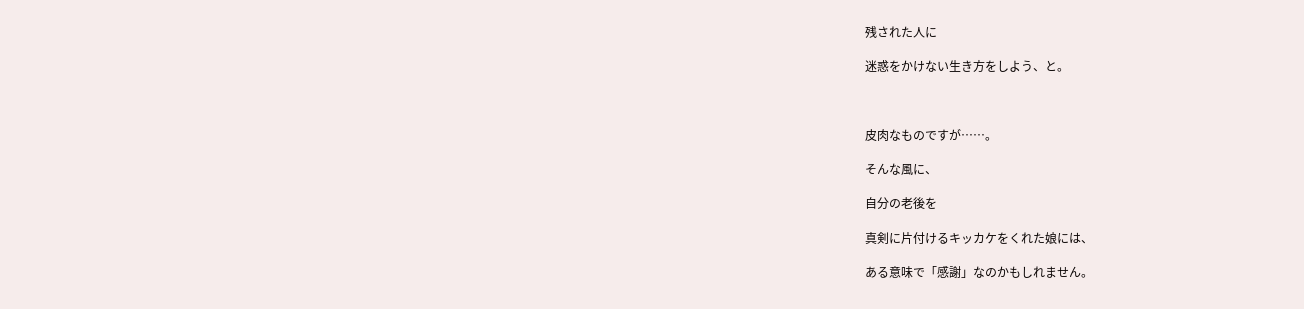残された人に

迷惑をかけない生き方をしよう、と。



皮肉なものですが……。

そんな風に、

自分の老後を

真剣に片付けるキッカケをくれた娘には、

ある意味で「感謝」なのかもしれません。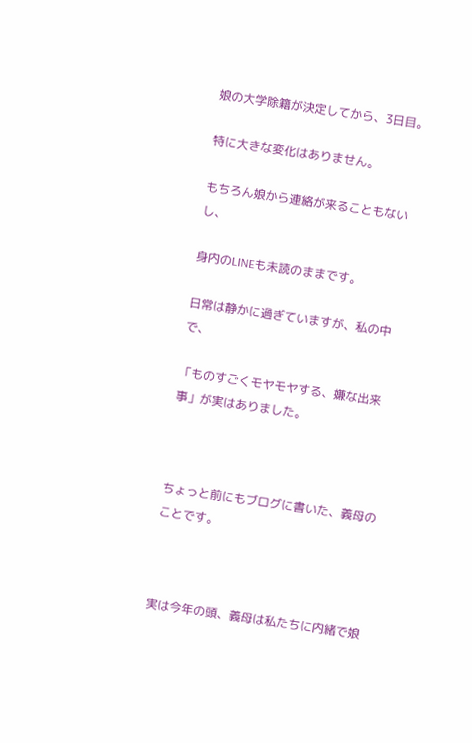娘の大学除籍が決定してから、3日目。

特に大きな変化はありません。

もちろん娘から連絡が来ることもないし、

身内のLINEも未読のままです。

日常は静かに過ぎていますが、私の中で、

「ものすごくモヤモヤする、嫌な出来事」が実はありました。



ちょっと前にもブログに書いた、義母のことです。



実は今年の頭、義母は私たちに内緒で娘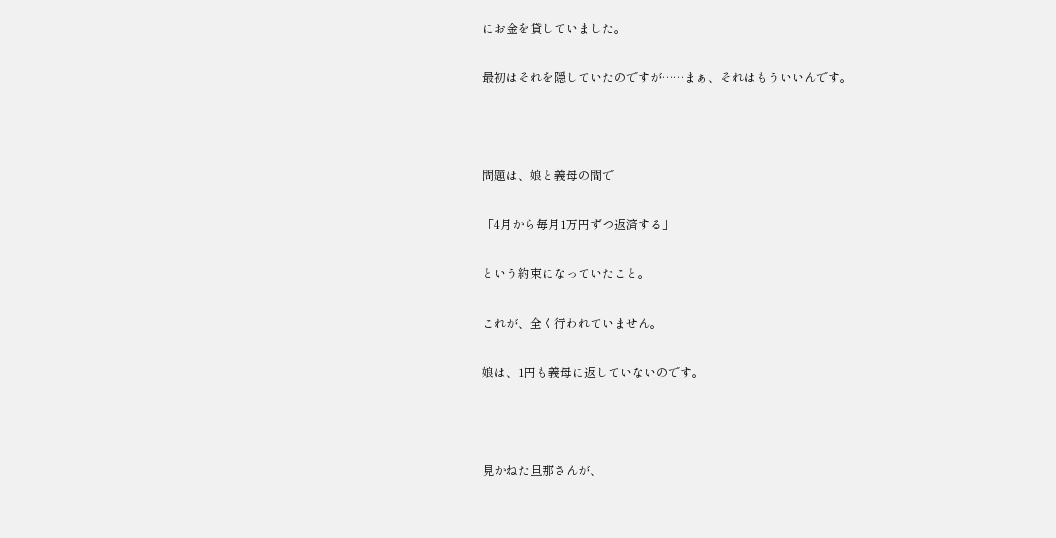にお金を貸していました。

最初はそれを隠していたのですが……まぁ、それはもういいんです。



問題は、娘と義母の間で

「4月から毎月1万円ずつ返済する」

という約束になっていたこと。

これが、全く行われていません。

娘は、1円も義母に返していないのです。



見かねた旦那さんが、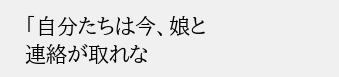「自分たちは今、娘と連絡が取れな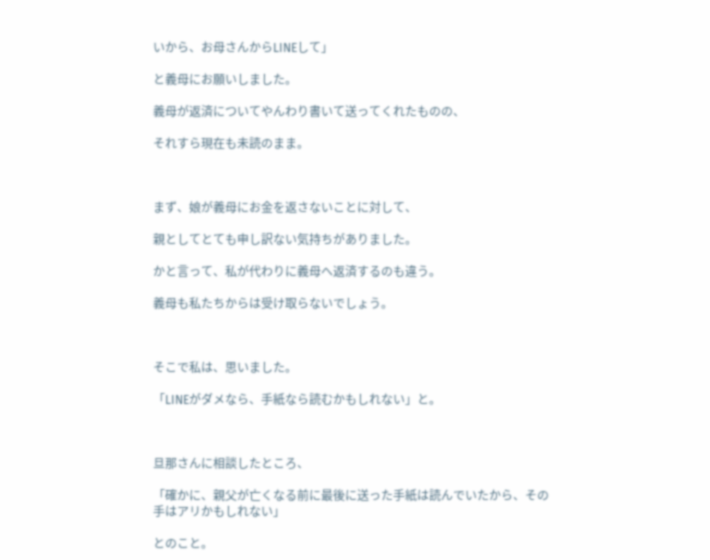いから、お母さんからLINEして」

と義母にお願いしました。

義母が返済についてやんわり書いて送ってくれたものの、

それすら現在も未読のまま。



まず、娘が義母にお金を返さないことに対して、

親としてとても申し訳ない気持ちがありました。

かと言って、私が代わりに義母へ返済するのも違う。

義母も私たちからは受け取らないでしょう。



そこで私は、思いました。

「LINEがダメなら、手紙なら読むかもしれない」と。



旦那さんに相談したところ、

「確かに、親父が亡くなる前に最後に送った手紙は読んでいたから、その手はアリかもしれない」

とのこと。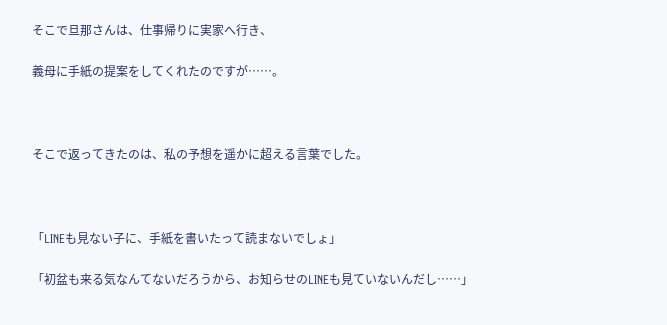そこで旦那さんは、仕事帰りに実家へ行き、

義母に手紙の提案をしてくれたのですが……。



そこで返ってきたのは、私の予想を遥かに超える言葉でした。



「LINEも見ない子に、手紙を書いたって読まないでしょ」

「初盆も来る気なんてないだろうから、お知らせのLINEも見ていないんだし……」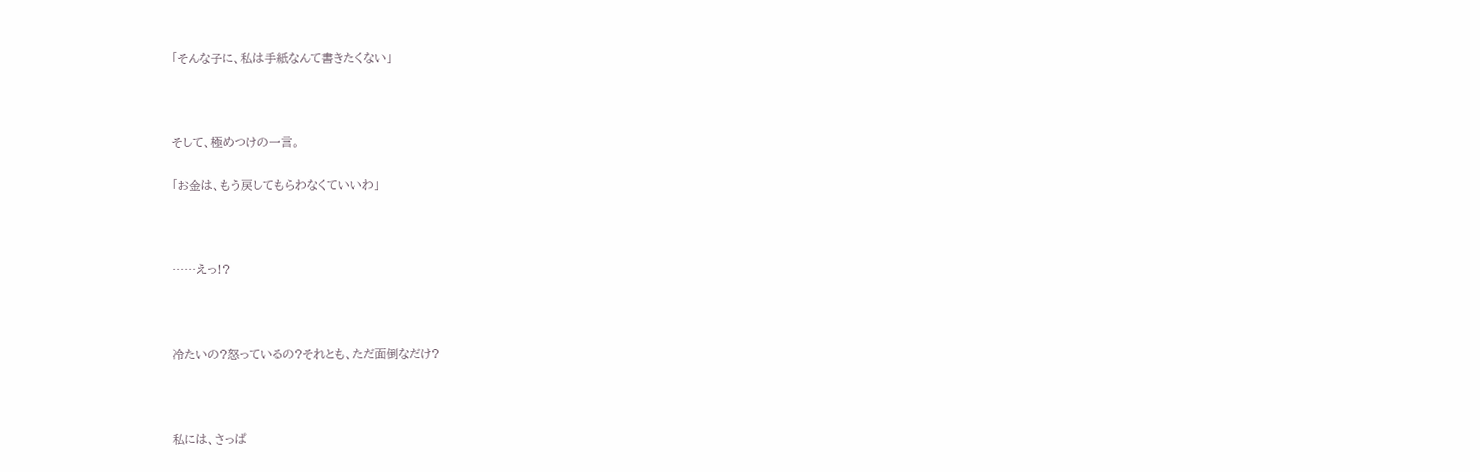「そんな子に、私は手紙なんて書きたくない」



そして、極めつけの一言。

「お金は、もう戻してもらわなくていいわ」



……えっ!?



冷たいの?怒っているの?それとも、ただ面倒なだけ?



私には、さっぱ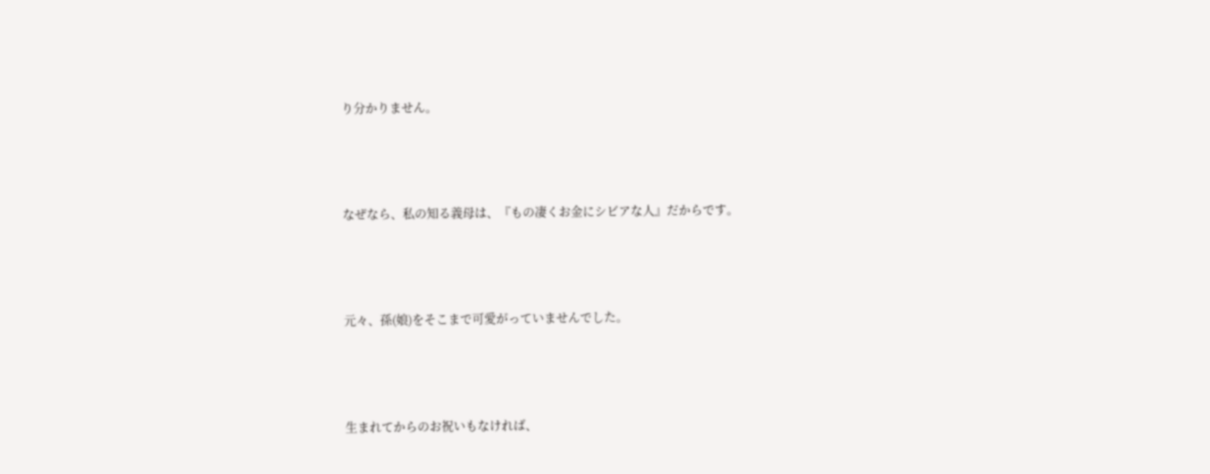り分かりません。



なぜなら、私の知る義母は、『もの凄くお金にシビアな人』だからです。



元々、孫(娘)をそこまで可愛がっていませんでした。



生まれてからのお祝いもなければ、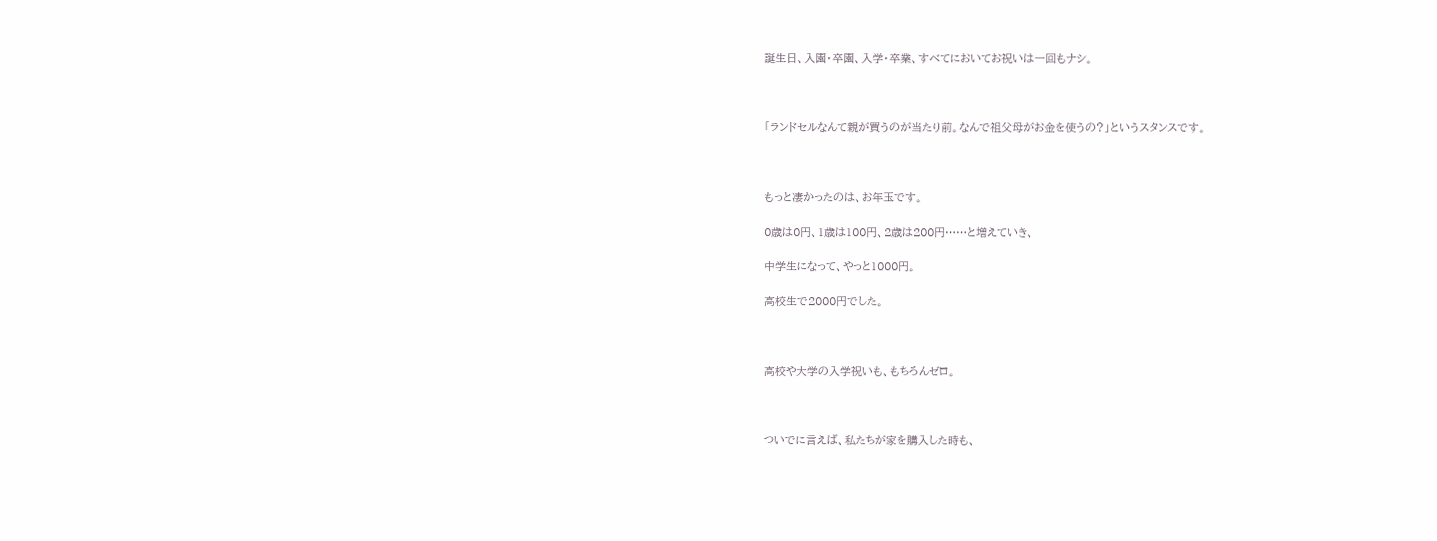誕生日、入園・卒園、入学・卒業、すべてにおいてお祝いは一回もナシ。



「ランドセルなんて親が買うのが当たり前。なんで祖父母がお金を使うの?」というスタンスです。



もっと凄かったのは、お年玉です。

0歳は0円、1歳は100円、2歳は200円……と増えていき、

中学生になって、やっと1000円。

高校生で2000円でした。



高校や大学の入学祝いも、もちろんゼロ。



ついでに言えば、私たちが家を購入した時も、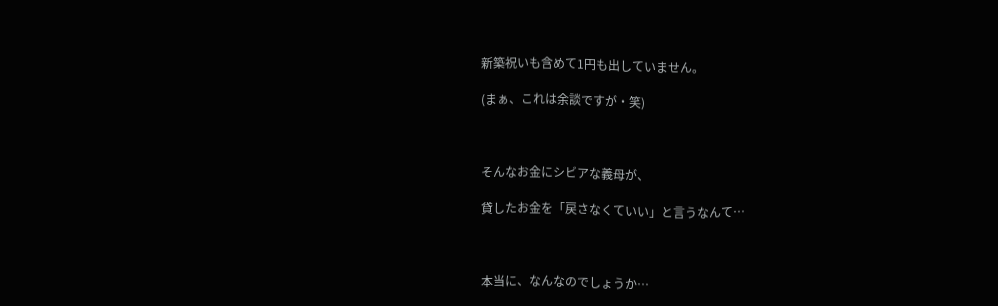新築祝いも含めて1円も出していません。

(まぁ、これは余談ですが・笑)



そんなお金にシビアな義母が、

貸したお金を「戻さなくていい」と言うなんて…



本当に、なんなのでしょうか…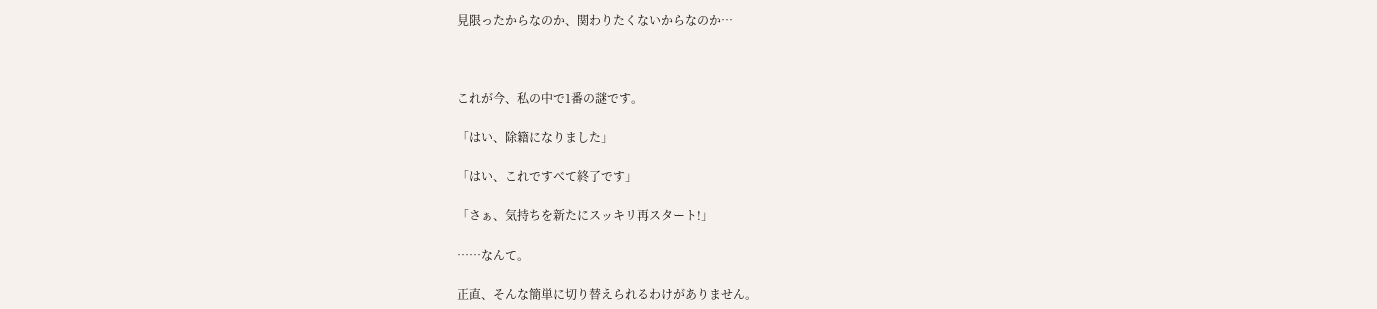見限ったからなのか、関わりたくないからなのか…



これが今、私の中で1番の謎です。

「はい、除籍になりました」

「はい、これですべて終了です」

「さぁ、気持ちを新たにスッキリ再スタート!」

……なんて。

正直、そんな簡単に切り替えられるわけがありません。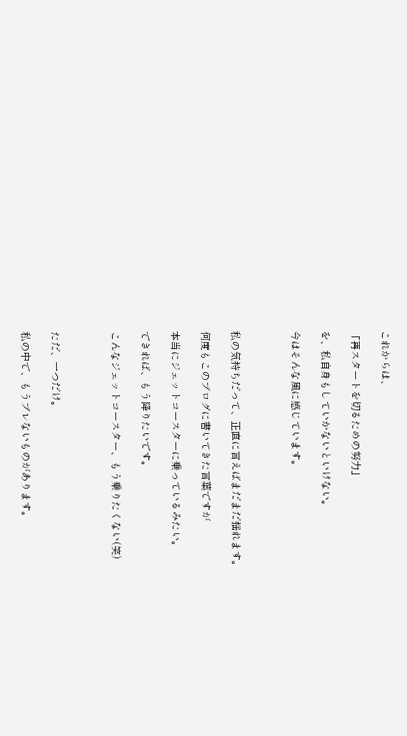これからは、

「再スタートを切るための努力」

を、私自身もしていかないといけない。

今はそんな風に感じています。



私の気持ちだって、正直に言えばまだまだ揺れます。

何度もこのブログに書いてきた言葉ですが

本当にジェットコースターに乗っているみたい。

できれば、もう降りたいです。

こんなジェットコースター、もう乗りたくない(笑)



ただ、一つだけ。

私の中で、もうブレないものがあります。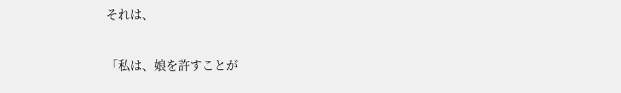それは、

「私は、娘を許すことが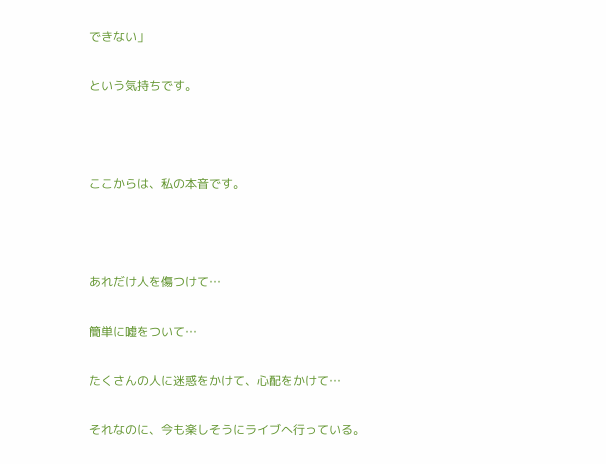できない」

という気持ちです。



ここからは、私の本音です。



あれだけ人を傷つけて…

簡単に嘘をついて…

たくさんの人に迷惑をかけて、心配をかけて…

それなのに、今も楽しそうにライブへ行っている。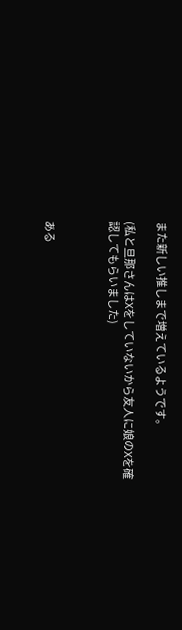また新しい推しまで増えているようです。

(私と旦那さんはXをしていないから友人に娘のXを確認してもらいました)



ある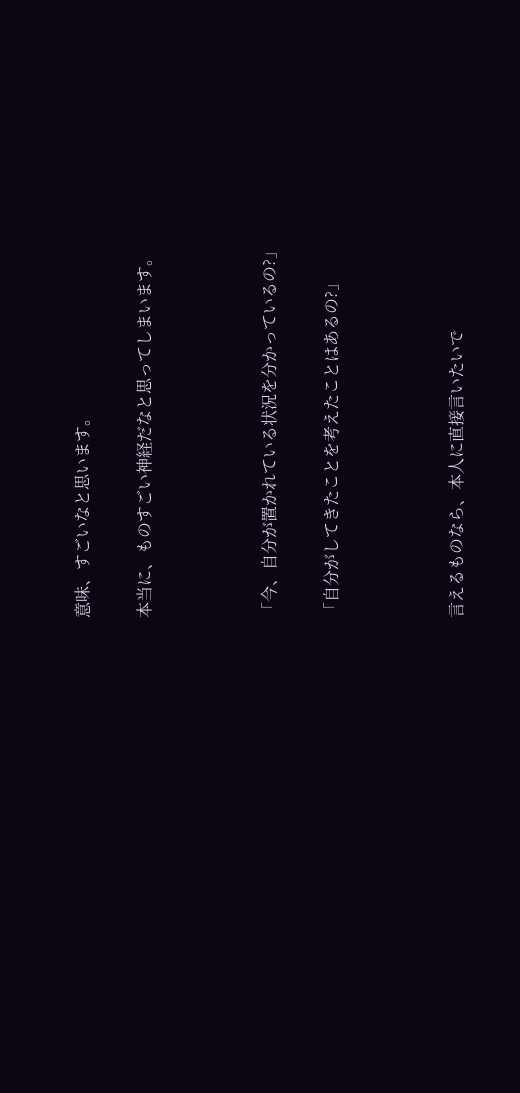意味、すごいなと思います。

本当に、ものすごい神経だなと思ってしまいます。



「今、自分が置かれている状況を分かっているの?」

「自分がしてきたことを考えたことはあるの?」



言えるものなら、本人に直接言いたいで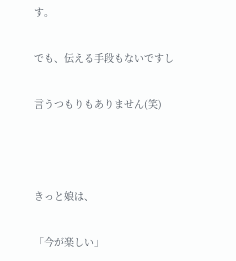す。

でも、伝える手段もないですし

言うつもりもありません(笑)



きっと娘は、

「今が楽しい」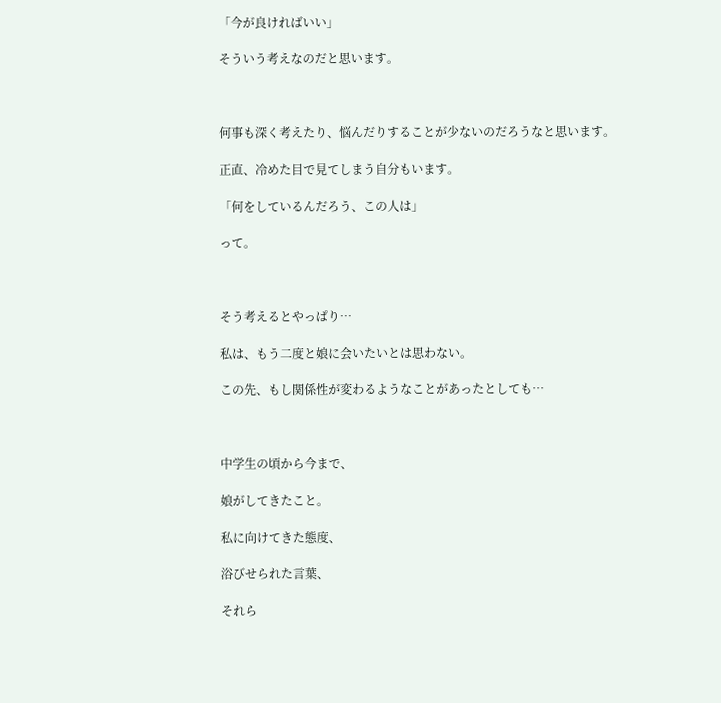「今が良ければいい」

そういう考えなのだと思います。



何事も深く考えたり、悩んだりすることが少ないのだろうなと思います。

正直、冷めた目で見てしまう自分もいます。

「何をしているんだろう、この人は」

って。



そう考えるとやっぱり…

私は、もう二度と娘に会いたいとは思わない。

この先、もし関係性が変わるようなことがあったとしても…



中学生の頃から今まで、

娘がしてきたこと。

私に向けてきた態度、

浴びせられた言葉、

それら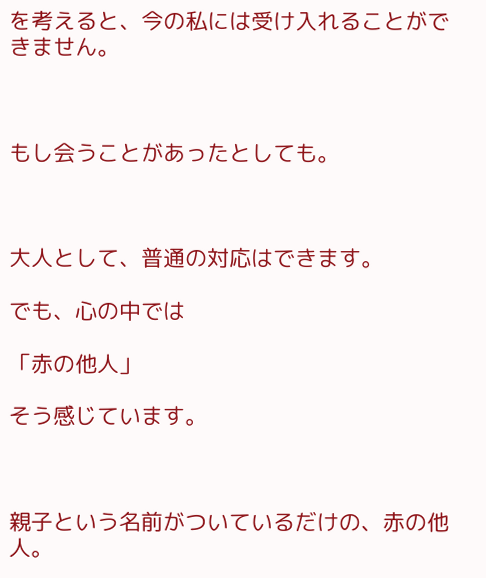を考えると、今の私には受け入れることができません。



もし会うことがあったとしても。



大人として、普通の対応はできます。

でも、心の中では

「赤の他人」

そう感じています。



親子という名前がついているだけの、赤の他人。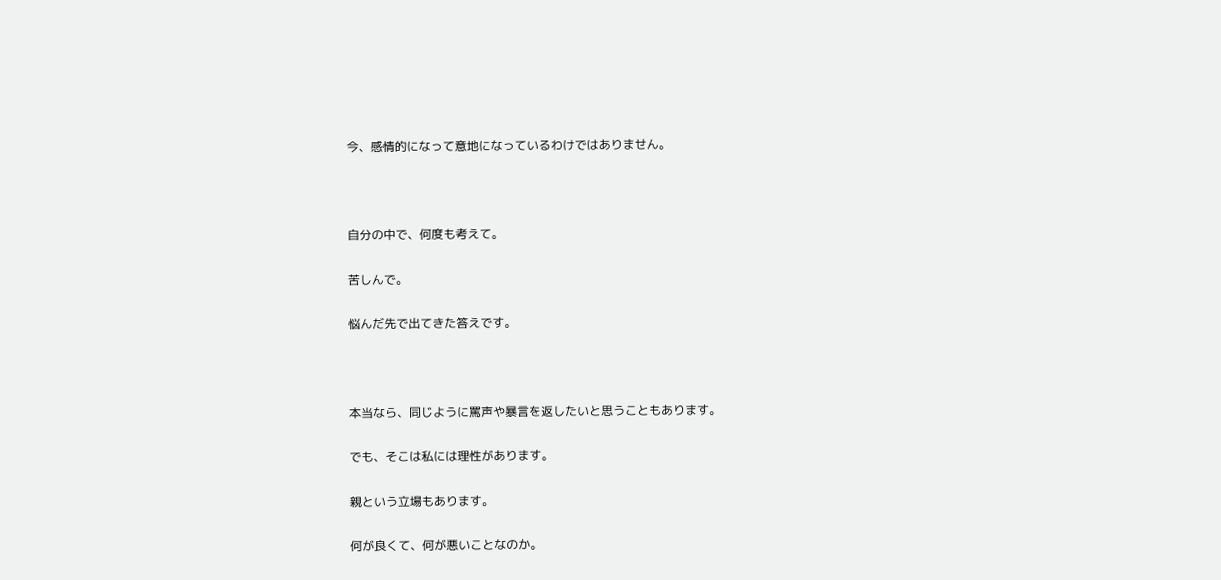今、感情的になって意地になっているわけではありません。



自分の中で、何度も考えて。

苦しんで。

悩んだ先で出てきた答えです。



本当なら、同じように罵声や暴言を返したいと思うこともあります。

でも、そこは私には理性があります。

親という立場もあります。

何が良くて、何が悪いことなのか。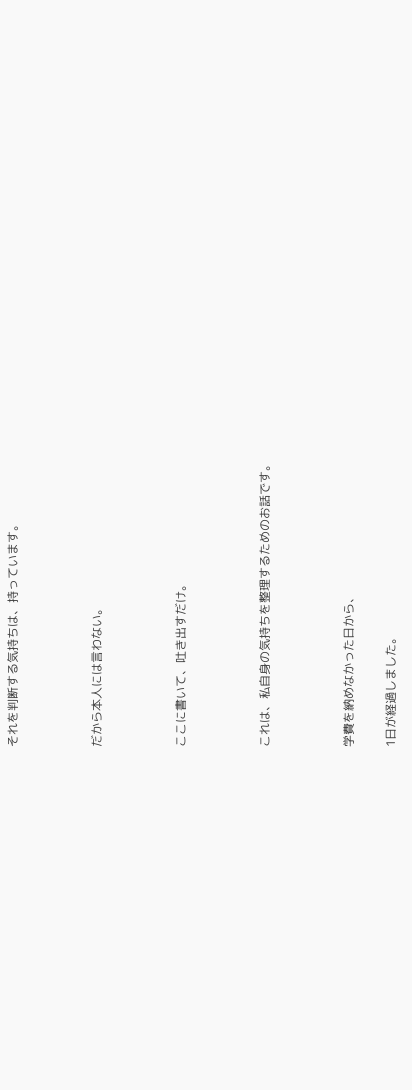それを判断する気持ちは、持っています。



だから本人には言わない。



ここに書いて、吐き出すだけ。



これは、私自身の気持ちを整理するためのお話です。



学費を納めなかった日から、

1日が経過しました。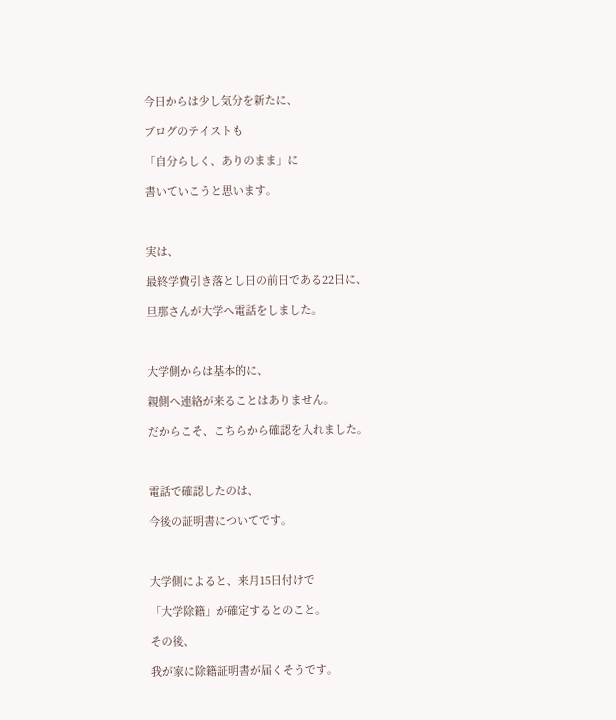今日からは少し気分を新たに、

ブログのテイストも

「自分らしく、ありのまま」に

書いていこうと思います。



実は、

最終学費引き落とし日の前日である22日に、

旦那さんが大学へ電話をしました。



大学側からは基本的に、

親側へ連絡が来ることはありません。

だからこそ、こちらから確認を入れました。



電話で確認したのは、

今後の証明書についてです。



大学側によると、来月15日付けで

「大学除籍」が確定するとのこと。

その後、

我が家に除籍証明書が届くそうです。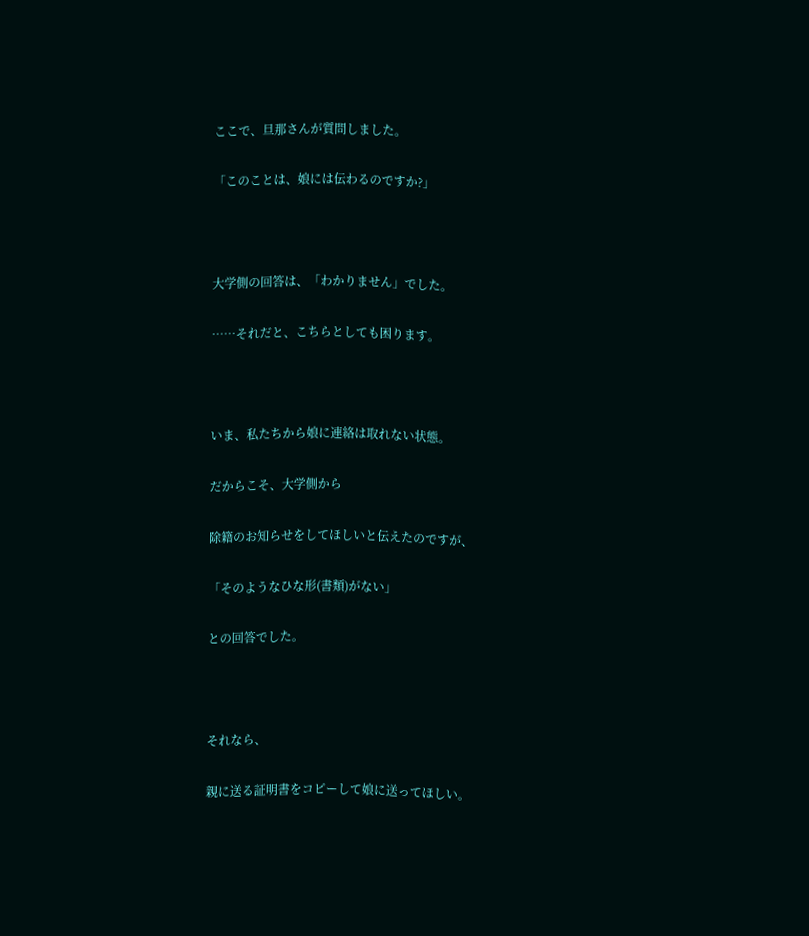ここで、旦那さんが質問しました。

「このことは、娘には伝わるのですか?」



大学側の回答は、「わかりません」でした。

……それだと、こちらとしても困ります。



いま、私たちから娘に連絡は取れない状態。

だからこそ、大学側から

除籍のお知らせをしてほしいと伝えたのですが、

「そのようなひな形(書類)がない」

との回答でした。



それなら、

親に送る証明書をコピーして娘に送ってほしい。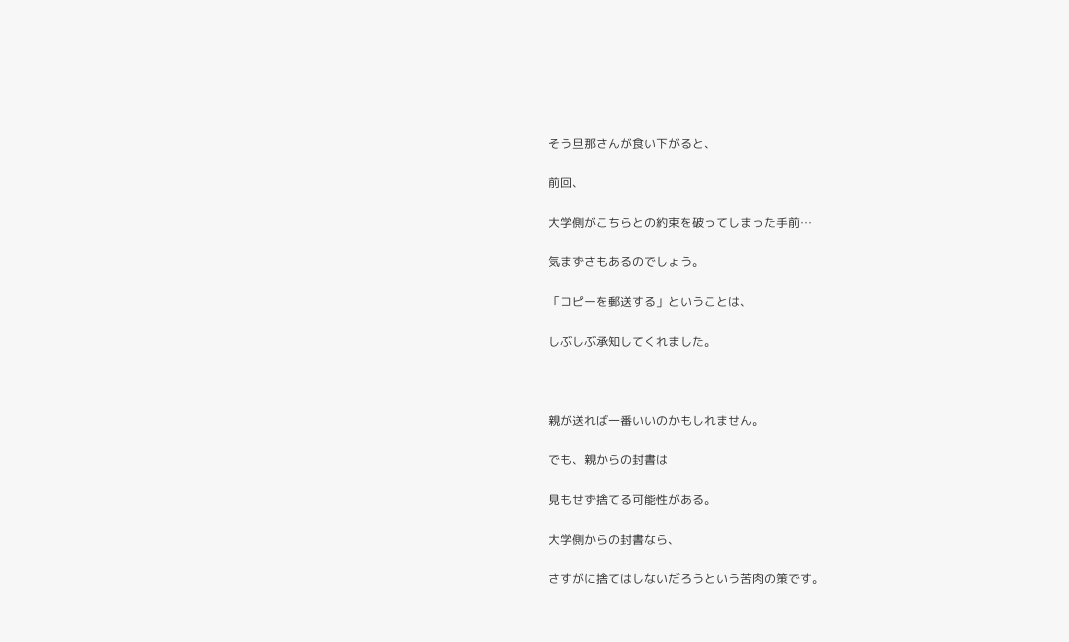そう旦那さんが食い下がると、

前回、

大学側がこちらとの約束を破ってしまった手前…

気まずさもあるのでしょう。

「コピーを郵送する」ということは、

しぶしぶ承知してくれました。



親が送れば一番いいのかもしれません。

でも、親からの封書は

見もせず捨てる可能性がある。

大学側からの封書なら、

さすがに捨てはしないだろうという苦肉の策です。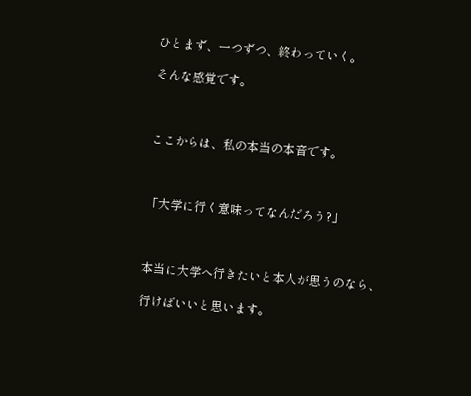ひとまず、一つずつ、終わっていく。

そんな感覚です。



ここからは、私の本当の本音です。



「大学に行く意味ってなんだろう?」



本当に大学へ行きたいと本人が思うのなら、

行けばいいと思います。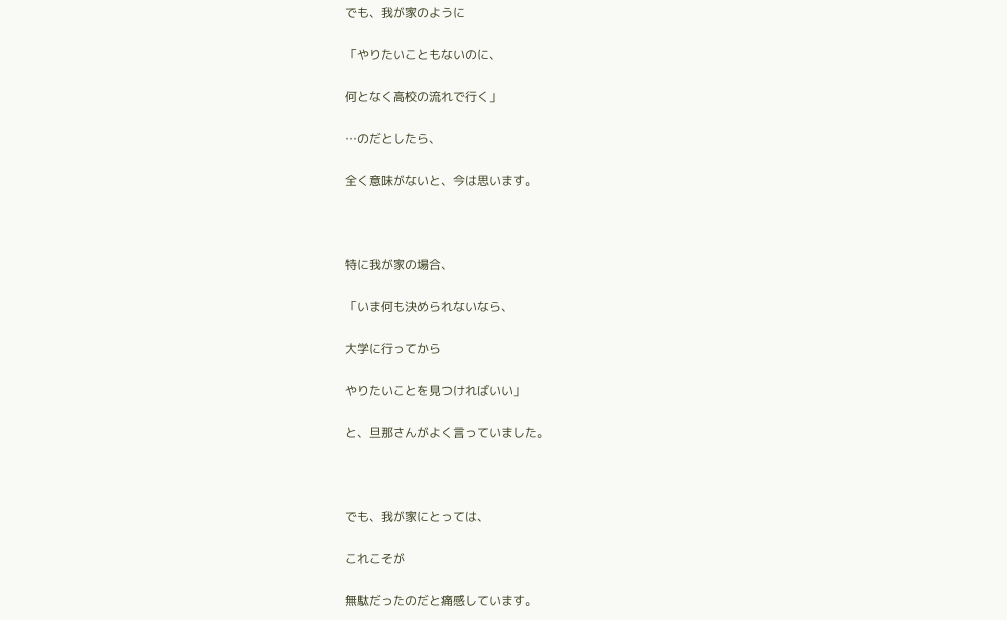でも、我が家のように

「やりたいこともないのに、

何となく高校の流れで行く」

…のだとしたら、

全く意味がないと、今は思います。



特に我が家の場合、

「いま何も決められないなら、

大学に行ってから

やりたいことを見つければいい」

と、旦那さんがよく言っていました。



でも、我が家にとっては、

これこそが

無駄だったのだと痛感しています。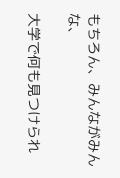もちろん、みんながみんな、

大学で何も見つけられ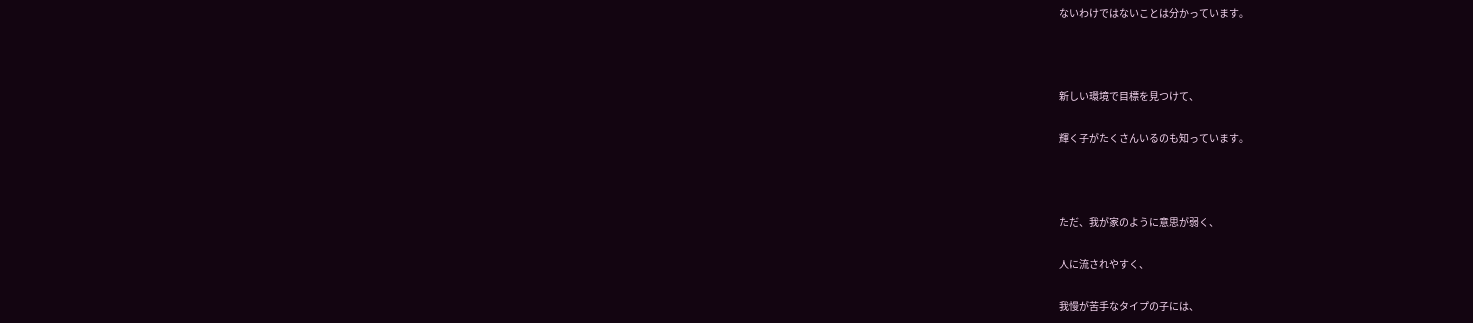ないわけではないことは分かっています。



新しい環境で目標を見つけて、

輝く子がたくさんいるのも知っています。



ただ、我が家のように意思が弱く、

人に流されやすく、

我慢が苦手なタイプの子には、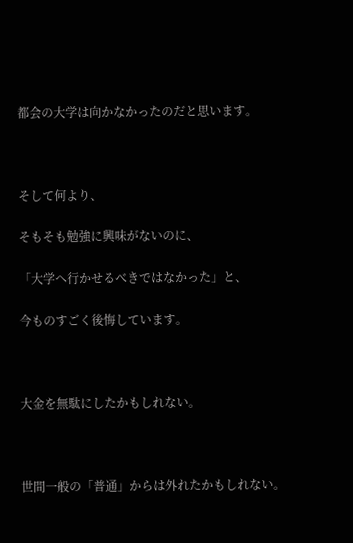都会の大学は向かなかったのだと思います。



そして何より、

そもそも勉強に興味がないのに、

「大学へ行かせるべきではなかった」と、

今ものすごく後悔しています。



大金を無駄にしたかもしれない。



世間一般の「普通」からは外れたかもしれない。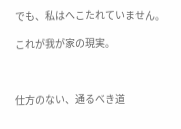でも、私はへこたれていません。

これが我が家の現実。



仕方のない、通るべき道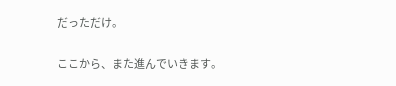だっただけ。

ここから、また進んでいきます。